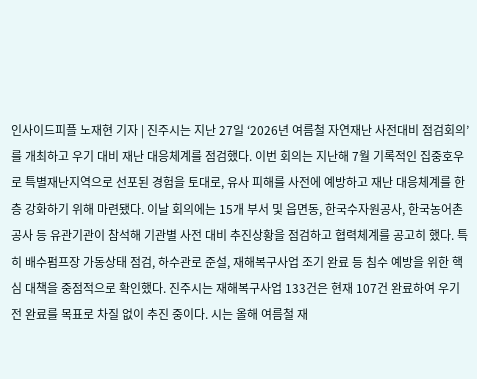인사이드피플 노재현 기자 | 진주시는 지난 27일 ‘2026년 여름철 자연재난 사전대비 점검회의’를 개최하고 우기 대비 재난 대응체계를 점검했다. 이번 회의는 지난해 7월 기록적인 집중호우로 특별재난지역으로 선포된 경험을 토대로, 유사 피해를 사전에 예방하고 재난 대응체계를 한층 강화하기 위해 마련됐다. 이날 회의에는 15개 부서 및 읍면동, 한국수자원공사, 한국농어촌공사 등 유관기관이 참석해 기관별 사전 대비 추진상황을 점검하고 협력체계를 공고히 했다. 특히 배수펌프장 가동상태 점검, 하수관로 준설, 재해복구사업 조기 완료 등 침수 예방을 위한 핵심 대책을 중점적으로 확인했다. 진주시는 재해복구사업 133건은 현재 107건 완료하여 우기 전 완료를 목표로 차질 없이 추진 중이다. 시는 올해 여름철 재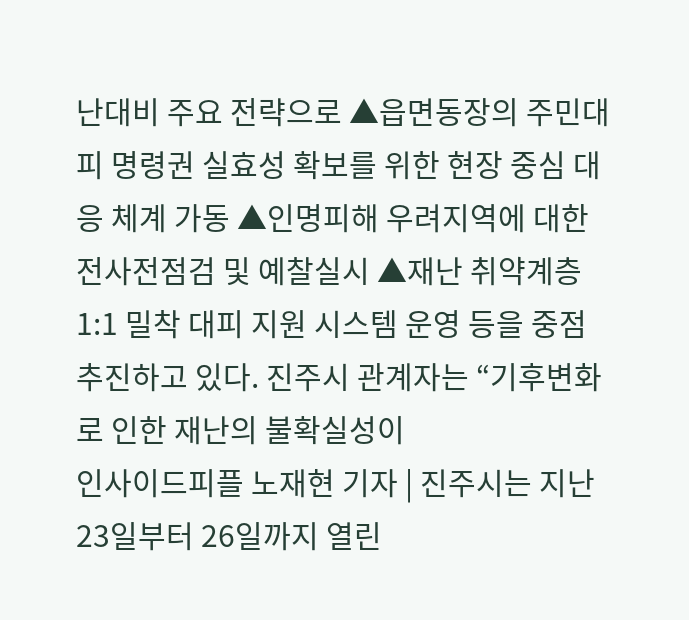난대비 주요 전략으로 ▲읍면동장의 주민대피 명령권 실효성 확보를 위한 현장 중심 대응 체계 가동 ▲인명피해 우려지역에 대한 전사전점검 및 예찰실시 ▲재난 취약계층 1:1 밀착 대피 지원 시스템 운영 등을 중점 추진하고 있다. 진주시 관계자는 “기후변화로 인한 재난의 불확실성이
인사이드피플 노재현 기자 | 진주시는 지난 23일부터 26일까지 열린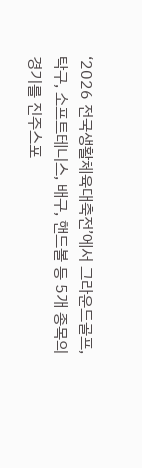‘2026 전국생활체육대축전’에서 그라운드골프, 탁구, 소프트테니스, 배구, 핸드볼 등 5개 종목의 경기를 진주스포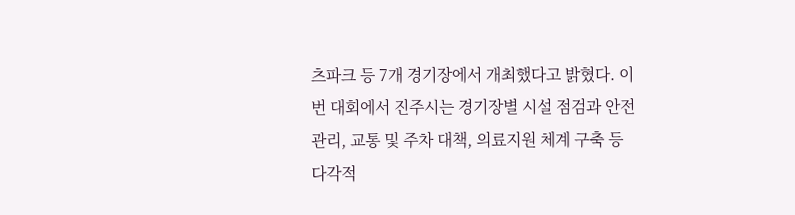츠파크 등 7개 경기장에서 개최했다고 밝혔다. 이번 대회에서 진주시는 경기장별 시설 점검과 안전관리, 교통 및 주차 대책, 의료지원 체계 구축 등 다각적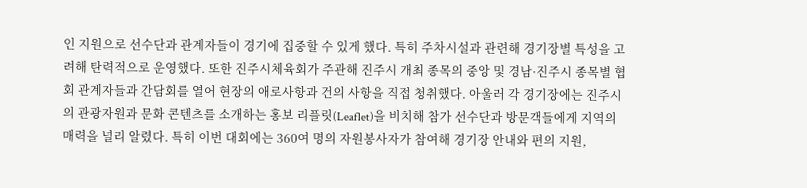인 지원으로 선수단과 관계자들이 경기에 집중할 수 있게 했다. 특히 주차시설과 관련해 경기장별 특성을 고려해 탄력적으로 운영했다. 또한 진주시체육회가 주관해 진주시 개최 종목의 중앙 및 경남·진주시 종목별 협회 관계자들과 간담회를 열어 현장의 애로사항과 건의 사항을 직접 청취했다. 아울러 각 경기장에는 진주시의 관광자원과 문화 콘텐츠를 소개하는 홍보 리플릿(Leaflet)을 비치해 참가 선수단과 방문객들에게 지역의 매력을 널리 알렸다. 특히 이번 대회에는 360여 명의 자원봉사자가 참여해 경기장 안내와 편의 지원,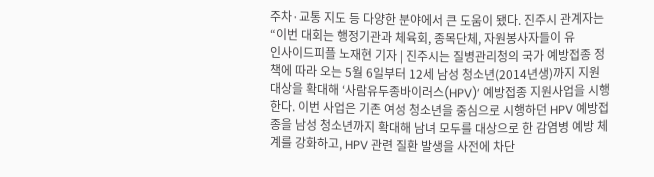주차·교통 지도 등 다양한 분야에서 큰 도움이 됐다. 진주시 관계자는 “이번 대회는 행정기관과 체육회, 종목단체, 자원봉사자들이 유
인사이드피플 노재현 기자 | 진주시는 질병관리청의 국가 예방접종 정책에 따라 오는 5월 6일부터 12세 남성 청소년(2014년생)까지 지원 대상을 확대해 ‘사람유두종바이러스(HPV)’ 예방접종 지원사업을 시행한다. 이번 사업은 기존 여성 청소년을 중심으로 시행하던 HPV 예방접종을 남성 청소년까지 확대해 남녀 모두를 대상으로 한 감염병 예방 체계를 강화하고, HPV 관련 질환 발생을 사전에 차단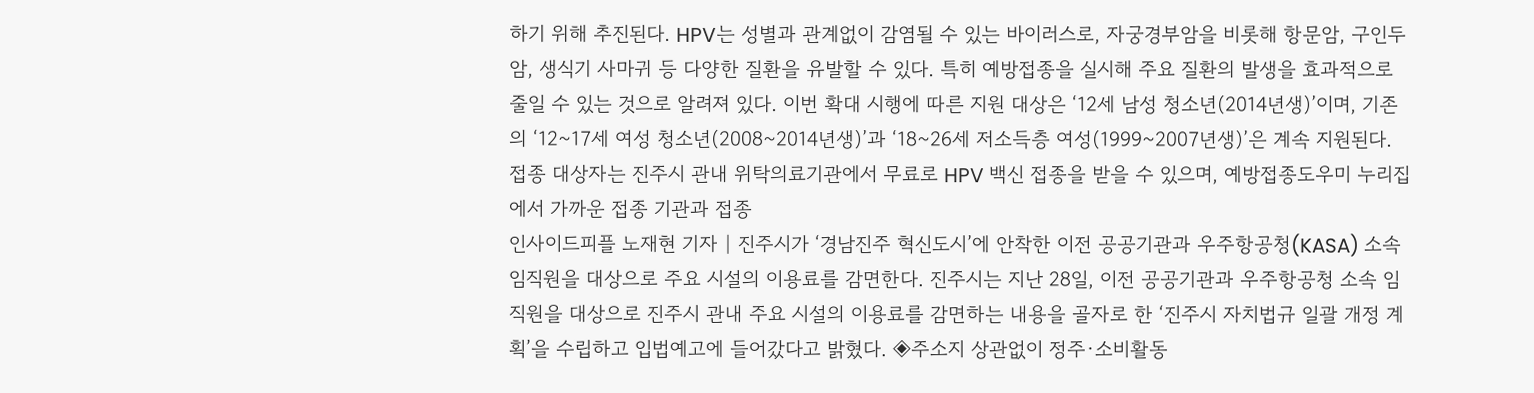하기 위해 추진된다. HPV는 성별과 관계없이 감염될 수 있는 바이러스로, 자궁경부암을 비롯해 항문암, 구인두암, 생식기 사마귀 등 다양한 질환을 유발할 수 있다. 특히 예방접종을 실시해 주요 질환의 발생을 효과적으로 줄일 수 있는 것으로 알려져 있다. 이번 확대 시행에 따른 지원 대상은 ‘12세 남성 청소년(2014년생)’이며, 기존의 ‘12~17세 여성 청소년(2008~2014년생)’과 ‘18~26세 저소득층 여성(1999~2007년생)’은 계속 지원된다. 접종 대상자는 진주시 관내 위탁의료기관에서 무료로 HPV 백신 접종을 받을 수 있으며, 예방접종도우미 누리집에서 가까운 접종 기관과 접종
인사이드피플 노재현 기자 | 진주시가 ‘경남진주 혁신도시’에 안착한 이전 공공기관과 우주항공청(KASA) 소속 임직원을 대상으로 주요 시설의 이용료를 감면한다. 진주시는 지난 28일, 이전 공공기관과 우주항공청 소속 임직원을 대상으로 진주시 관내 주요 시설의 이용료를 감면하는 내용을 골자로 한 ‘진주시 자치법규 일괄 개정 계획’을 수립하고 입법예고에 들어갔다고 밝혔다. ◈주소지 상관없이 정주·소비활동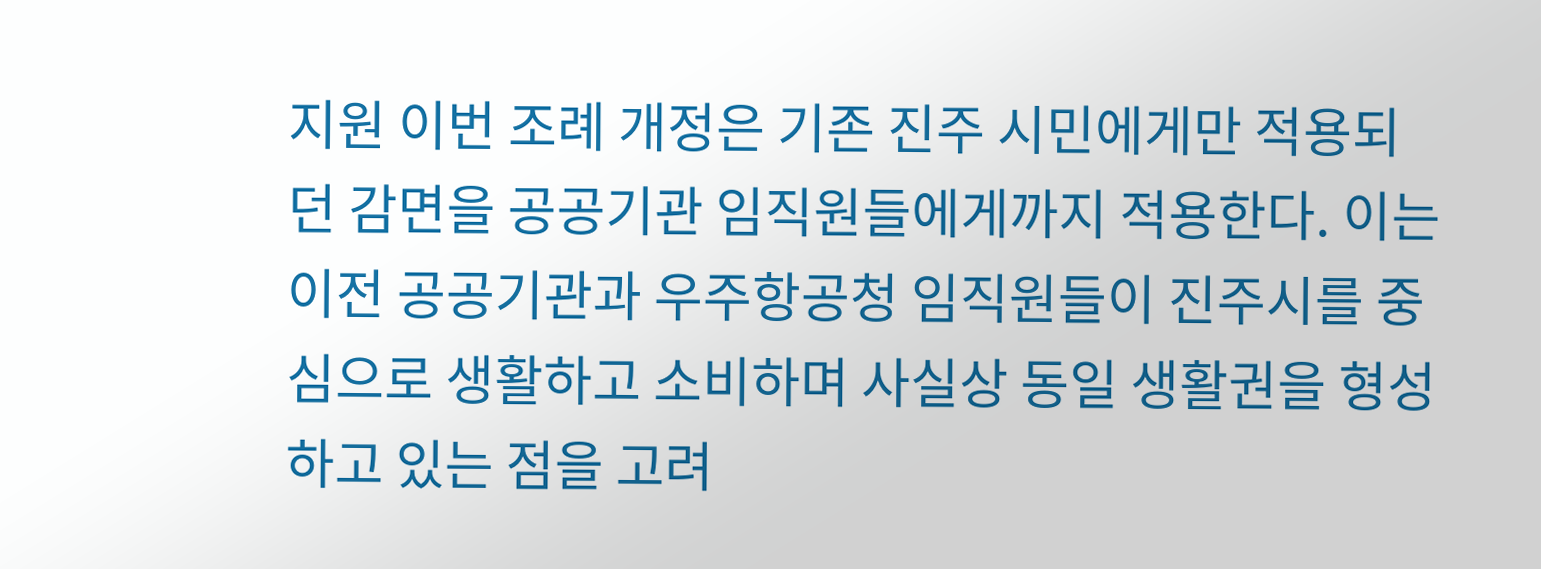지원 이번 조례 개정은 기존 진주 시민에게만 적용되던 감면을 공공기관 임직원들에게까지 적용한다. 이는 이전 공공기관과 우주항공청 임직원들이 진주시를 중심으로 생활하고 소비하며 사실상 동일 생활권을 형성하고 있는 점을 고려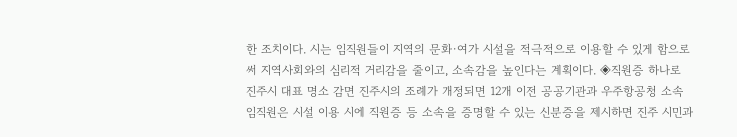한 조치이다. 시는 임직원들이 지역의 문화·여가 시설을 적극적으로 이용할 수 있게 함으로써 지역사회와의 심리적 거리감을 줄이고, 소속감을 높인다는 계획이다. ◈직원증 하나로 진주시 대표 명소 감면 진주시의 조례가 개정되면 12개 이전 공공기관과 우주항공청 소속 임직원은 시설 이용 시에 직원증 등 소속을 증명할 수 있는 신분증을 제시하면 진주 시민과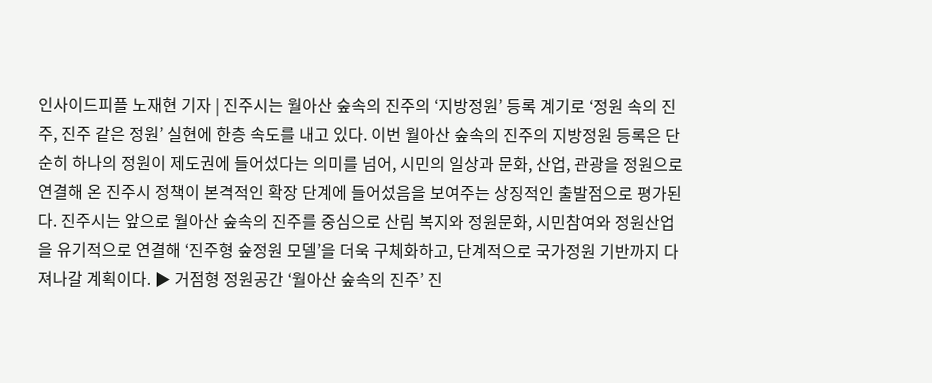인사이드피플 노재현 기자 | 진주시는 월아산 숲속의 진주의 ‘지방정원’ 등록 계기로 ‘정원 속의 진주, 진주 같은 정원’ 실현에 한층 속도를 내고 있다. 이번 월아산 숲속의 진주의 지방정원 등록은 단순히 하나의 정원이 제도권에 들어섰다는 의미를 넘어, 시민의 일상과 문화, 산업, 관광을 정원으로 연결해 온 진주시 정책이 본격적인 확장 단계에 들어섰음을 보여주는 상징적인 출발점으로 평가된다. 진주시는 앞으로 월아산 숲속의 진주를 중심으로 산림 복지와 정원문화, 시민참여와 정원산업을 유기적으로 연결해 ‘진주형 숲정원 모델’을 더욱 구체화하고, 단계적으로 국가정원 기반까지 다져나갈 계획이다. ▶ 거점형 정원공간 ‘월아산 숲속의 진주’ 진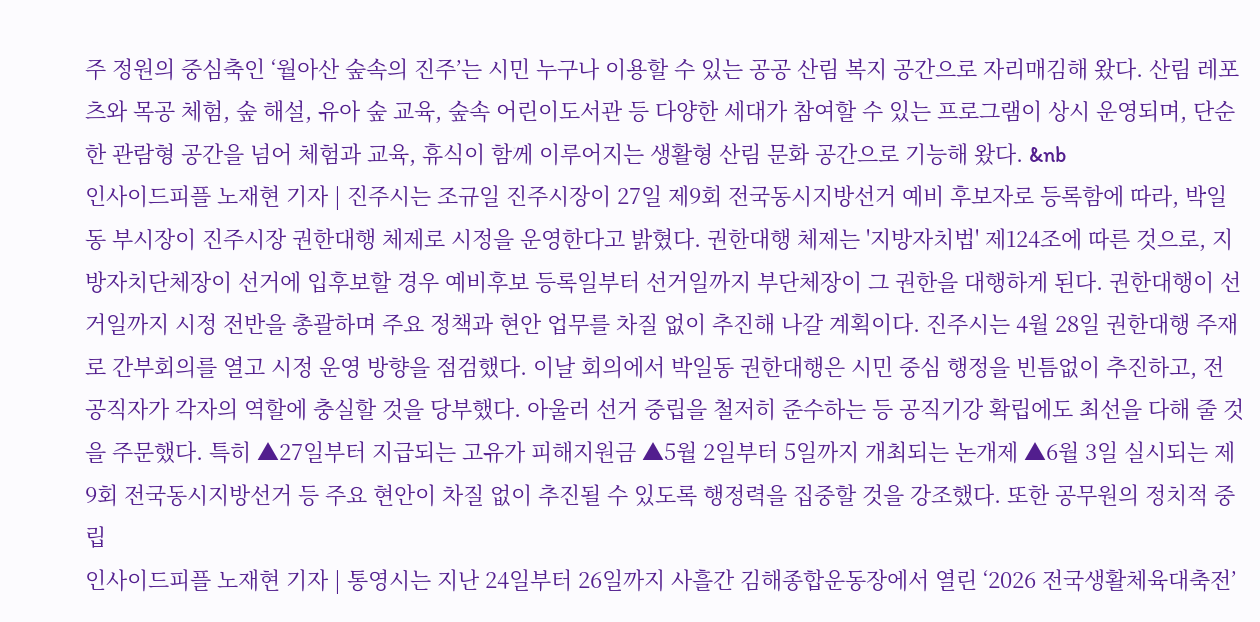주 정원의 중심축인 ‘월아산 숲속의 진주’는 시민 누구나 이용할 수 있는 공공 산림 복지 공간으로 자리매김해 왔다. 산림 레포츠와 목공 체험, 숲 해설, 유아 숲 교육, 숲속 어린이도서관 등 다양한 세대가 참여할 수 있는 프로그램이 상시 운영되며, 단순한 관람형 공간을 넘어 체험과 교육, 휴식이 함께 이루어지는 생활형 산림 문화 공간으로 기능해 왔다. &nb
인사이드피플 노재현 기자 | 진주시는 조규일 진주시장이 27일 제9회 전국동시지방선거 예비 후보자로 등록함에 따라, 박일동 부시장이 진주시장 권한대행 체제로 시정을 운영한다고 밝혔다. 권한대행 체제는 '지방자치법' 제124조에 따른 것으로, 지방자치단체장이 선거에 입후보할 경우 예비후보 등록일부터 선거일까지 부단체장이 그 권한을 대행하게 된다. 권한대행이 선거일까지 시정 전반을 총괄하며 주요 정책과 현안 업무를 차질 없이 추진해 나갈 계획이다. 진주시는 4월 28일 권한대행 주재로 간부회의를 열고 시정 운영 방향을 점검했다. 이날 회의에서 박일동 권한대행은 시민 중심 행정을 빈틈없이 추진하고, 전 공직자가 각자의 역할에 충실할 것을 당부했다. 아울러 선거 중립을 철저히 준수하는 등 공직기강 확립에도 최선을 다해 줄 것을 주문했다. 특히 ▲27일부터 지급되는 고유가 피해지원금 ▲5월 2일부터 5일까지 개최되는 논개제 ▲6월 3일 실시되는 제9회 전국동시지방선거 등 주요 현안이 차질 없이 추진될 수 있도록 행정력을 집중할 것을 강조했다. 또한 공무원의 정치적 중립
인사이드피플 노재현 기자 | 통영시는 지난 24일부터 26일까지 사흘간 김해종합운동장에서 열린 ‘2026 전국생활체육대축전’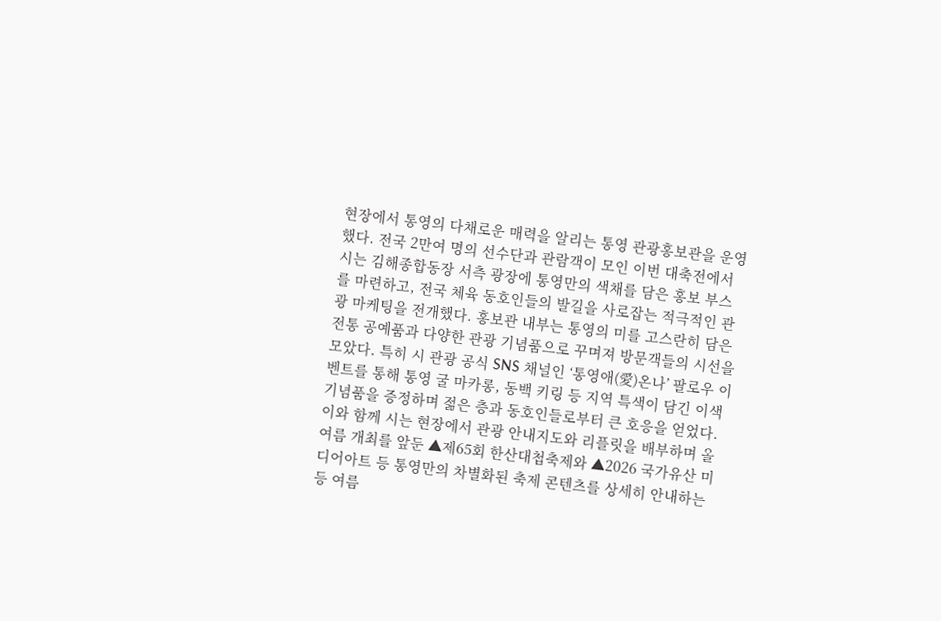현장에서 통영의 다채로운 매력을 알리는 통영 관광홍보관을 운영했다. 전국 2만여 명의 선수단과 관람객이 모인 이번 대축전에서 시는 김해종합동장 서측 광장에 통영만의 색채를 담은 홍보 부스를 마련하고, 전국 체육 동호인들의 발길을 사로잡는 적극적인 관광 마케팅을 전개했다. 홍보관 내부는 통영의 미를 고스란히 담은 전통 공예품과 다양한 관광 기념품으로 꾸며져 방문객들의 시선을 모았다. 특히 시 관광 공식 SNS 채널인 ‘통영애(愛)온나’ 팔로우 이벤트를 통해 통영 굴 마카롱, 동백 키링 등 지역 특색이 담긴 이색 기념품을 증정하며 젊은 층과 동호인들로부터 큰 호응을 얻었다. 이와 함께 시는 현장에서 관광 안내지도와 리플릿을 배부하며 올여름 개최를 앞둔 ▲제65회 한산대첩축제와 ▲2026 국가유산 미디어아트 등 통영만의 차별화된 축제 콘텐츠를 상세히 안내하는 등 여름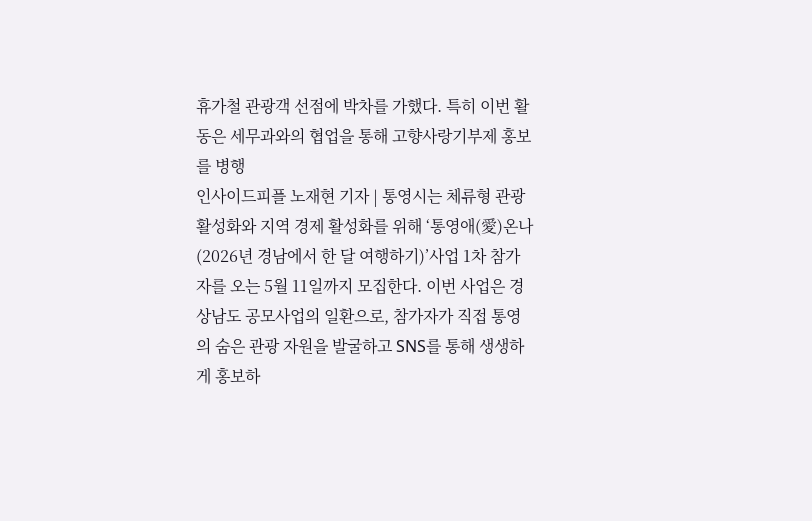휴가철 관광객 선점에 박차를 가했다. 특히 이번 활동은 세무과와의 협업을 통해 고향사랑기부제 홍보를 병행
인사이드피플 노재현 기자 | 통영시는 체류형 관광 활성화와 지역 경제 활성화를 위해 ‘통영애(愛)온나(2026년 경남에서 한 달 여행하기)’사업 1차 참가자를 오는 5월 11일까지 모집한다. 이번 사업은 경상남도 공모사업의 일환으로, 참가자가 직접 통영의 숨은 관광 자원을 발굴하고 SNS를 통해 생생하게 홍보하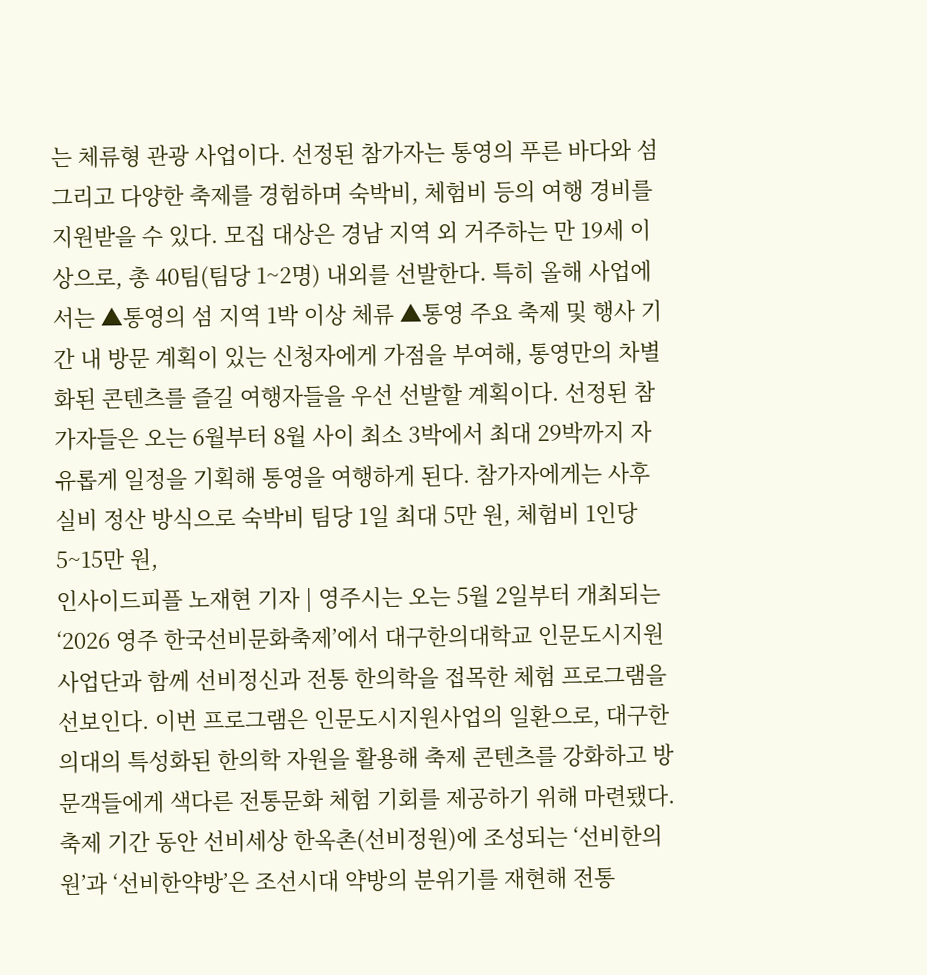는 체류형 관광 사업이다. 선정된 참가자는 통영의 푸른 바다와 섬 그리고 다양한 축제를 경험하며 숙박비, 체험비 등의 여행 경비를 지원받을 수 있다. 모집 대상은 경남 지역 외 거주하는 만 19세 이상으로, 총 40팀(팀당 1~2명) 내외를 선발한다. 특히 올해 사업에서는 ▲통영의 섬 지역 1박 이상 체류 ▲통영 주요 축제 및 행사 기간 내 방문 계획이 있는 신청자에게 가점을 부여해, 통영만의 차별화된 콘텐츠를 즐길 여행자들을 우선 선발할 계획이다. 선정된 참가자들은 오는 6월부터 8월 사이 최소 3박에서 최대 29박까지 자유롭게 일정을 기획해 통영을 여행하게 된다. 참가자에게는 사후 실비 정산 방식으로 숙박비 팀당 1일 최대 5만 원, 체험비 1인당 5~15만 원,
인사이드피플 노재현 기자 | 영주시는 오는 5월 2일부터 개최되는 ‘2026 영주 한국선비문화축제’에서 대구한의대학교 인문도시지원사업단과 함께 선비정신과 전통 한의학을 접목한 체험 프로그램을 선보인다. 이번 프로그램은 인문도시지원사업의 일환으로, 대구한의대의 특성화된 한의학 자원을 활용해 축제 콘텐츠를 강화하고 방문객들에게 색다른 전통문화 체험 기회를 제공하기 위해 마련됐다. 축제 기간 동안 선비세상 한옥촌(선비정원)에 조성되는 ‘선비한의원’과 ‘선비한약방’은 조선시대 약방의 분위기를 재현해 전통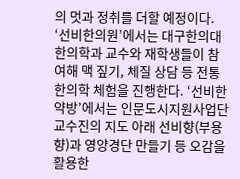의 멋과 정취를 더할 예정이다. ‘선비한의원’에서는 대구한의대 한의학과 교수와 재학생들이 참여해 맥 짚기, 체질 상담 등 전통 한의학 체험을 진행한다. ‘선비한약방’에서는 인문도시지원사업단 교수진의 지도 아래 선비향(부용향)과 영양경단 만들기 등 오감을 활용한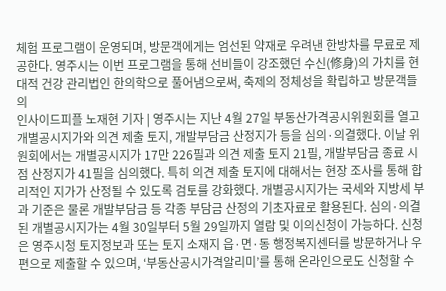체험 프로그램이 운영되며, 방문객에게는 엄선된 약재로 우려낸 한방차를 무료로 제공한다. 영주시는 이번 프로그램을 통해 선비들이 강조했던 수신(修身)의 가치를 현대적 건강 관리법인 한의학으로 풀어냄으로써, 축제의 정체성을 확립하고 방문객들의
인사이드피플 노재현 기자 | 영주시는 지난 4월 27일 부동산가격공시위원회를 열고 개별공시지가와 의견 제출 토지, 개발부담금 산정지가 등을 심의·의결했다. 이날 위원회에서는 개별공시지가 17만 226필과 의견 제출 토지 21필, 개발부담금 종료 시점 산정지가 41필을 심의했다. 특히 의견 제출 토지에 대해서는 현장 조사를 통해 합리적인 지가가 산정될 수 있도록 검토를 강화했다. 개별공시지가는 국세와 지방세 부과 기준은 물론 개발부담금 등 각종 부담금 산정의 기초자료로 활용된다. 심의·의결된 개별공시지가는 4월 30일부터 5월 29일까지 열람 및 이의신청이 가능하다. 신청은 영주시청 토지정보과 또는 토지 소재지 읍·면·동 행정복지센터를 방문하거나 우편으로 제출할 수 있으며, ‘부동산공시가격알리미’를 통해 온라인으로도 신청할 수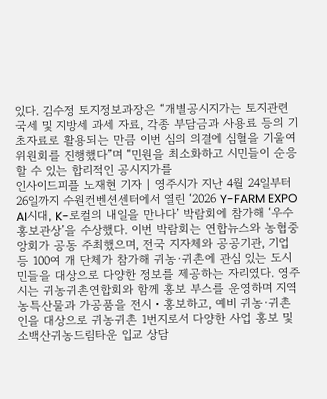있다. 김수정 토지정보과장은 “개별공시지가는 토지관련 국세 및 지방세 과세 자료, 각종 부담금과 사용료 등의 기초자료로 활용되는 만큼 이번 심의 의결에 심혈을 기울여 위원회를 진행했다”며 “민원을 최소화하고 시민들이 순응할 수 있는 합리적인 공시지가를
인사이드피플 노재현 기자 | 영주시가 지난 4월 24일부터 26일까지 수원컨벤션센터에서 열린 ‘2026 Y-FARM EXPO AI시대, K-로컬의 내일을 만나다’ 박람회에 참가해 ‘우수 홍보관상’을 수상했다. 이번 박람회는 연합뉴스와 농협중앙회가 공동 주최했으며, 전국 지자체와 공공기관, 기업 등 100여 개 단체가 참가해 귀농·귀촌에 관심 있는 도시민들을 대상으로 다양한 정보를 제공하는 자리였다. 영주시는 귀농귀촌연합회와 함께 홍보 부스를 운영하며 지역 농특산물과 가공품을 전시・홍보하고, 예비 귀농·귀촌인을 대상으로 귀농귀촌 1번지로서 다양한 사업 홍보 및 소백산귀농드림타운 입교 상담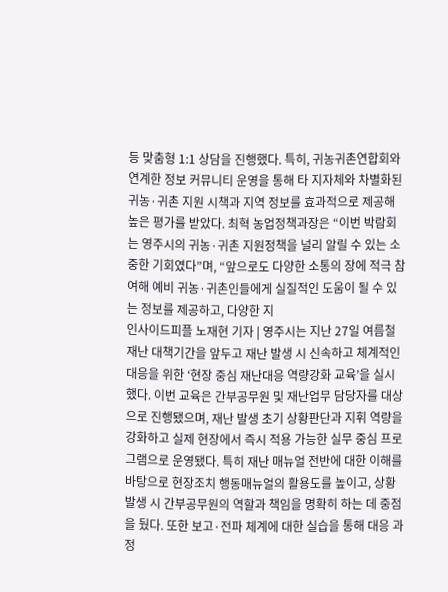등 맞춤형 1:1 상담을 진행했다. 특히, 귀농귀촌연합회와 연계한 정보 커뮤니티 운영을 통해 타 지자체와 차별화된 귀농·귀촌 지원 시책과 지역 정보를 효과적으로 제공해 높은 평가를 받았다. 최혁 농업정책과장은 “이번 박람회는 영주시의 귀농·귀촌 지원정책을 널리 알릴 수 있는 소중한 기회였다”며, “앞으로도 다양한 소통의 장에 적극 참여해 예비 귀농·귀촌인들에게 실질적인 도움이 될 수 있는 정보를 제공하고, 다양한 지
인사이드피플 노재현 기자 | 영주시는 지난 27일 여름철 재난 대책기간을 앞두고 재난 발생 시 신속하고 체계적인 대응을 위한 ‘현장 중심 재난대응 역량강화 교육’을 실시했다. 이번 교육은 간부공무원 및 재난업무 담당자를 대상으로 진행됐으며, 재난 발생 초기 상황판단과 지휘 역량을 강화하고 실제 현장에서 즉시 적용 가능한 실무 중심 프로그램으로 운영됐다. 특히 재난 매뉴얼 전반에 대한 이해를 바탕으로 현장조치 행동매뉴얼의 활용도를 높이고, 상황 발생 시 간부공무원의 역할과 책임을 명확히 하는 데 중점을 뒀다. 또한 보고·전파 체계에 대한 실습을 통해 대응 과정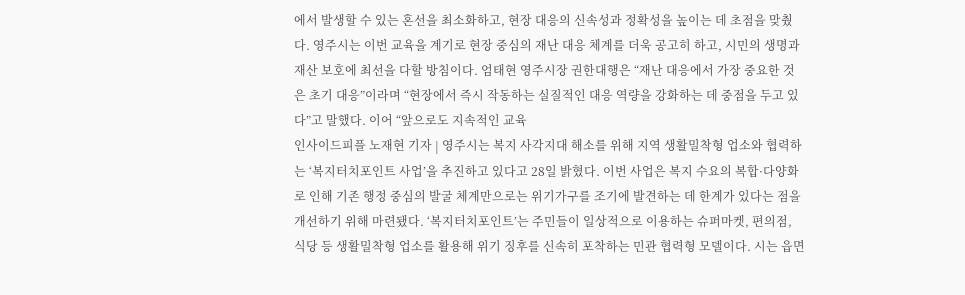에서 발생할 수 있는 혼선을 최소화하고, 현장 대응의 신속성과 정확성을 높이는 데 초점을 맞췄다. 영주시는 이번 교육을 계기로 현장 중심의 재난 대응 체계를 더욱 공고히 하고, 시민의 생명과 재산 보호에 최선을 다할 방침이다. 엄태현 영주시장 권한대행은 “재난 대응에서 가장 중요한 것은 초기 대응”이라며 “현장에서 즉시 작동하는 실질적인 대응 역량을 강화하는 데 중점을 두고 있다”고 말했다. 이어 “앞으로도 지속적인 교육
인사이드피플 노재현 기자 | 영주시는 복지 사각지대 해소를 위해 지역 생활밀착형 업소와 협력하는 ‘복지터치포인트 사업’을 추진하고 있다고 28일 밝혔다. 이번 사업은 복지 수요의 복합·다양화로 인해 기존 행정 중심의 발굴 체계만으로는 위기가구를 조기에 발견하는 데 한계가 있다는 점을 개선하기 위해 마련됐다. ‘복지터치포인트’는 주민들이 일상적으로 이용하는 슈퍼마켓, 편의점, 식당 등 생활밀착형 업소를 활용해 위기 징후를 신속히 포착하는 민관 협력형 모델이다. 시는 읍면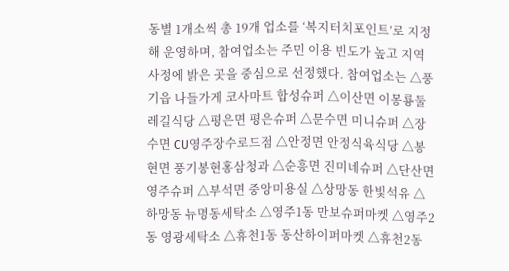동별 1개소씩 총 19개 업소를 ‘복지터치포인트’로 지정해 운영하며, 참여업소는 주민 이용 빈도가 높고 지역 사정에 밝은 곳을 중심으로 선정했다. 참여업소는 △풍기읍 나들가게 코사마트 합성슈퍼 △이산면 이몽룡둘레길식당 △평은면 평은슈퍼 △문수면 미니슈퍼 △장수면 CU영주장수로드점 △안정면 안정식육식당 △봉현면 풍기봉현홍삼청과 △순흥면 진미네슈퍼 △단산면 영주슈퍼 △부석면 중앙미용실 △상망동 한빛석유 △하망동 뉴명동세탁소 △영주1동 만보슈퍼마켓 △영주2동 영광세탁소 △휴천1동 동산하이퍼마켓 △휴천2동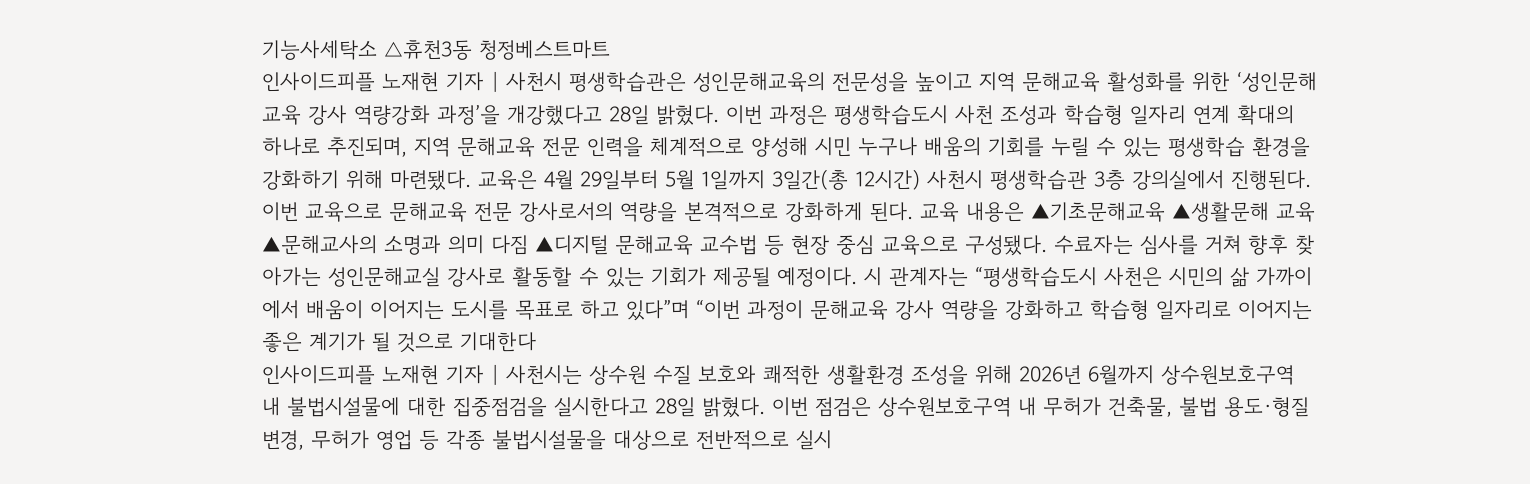기능사세탁소 △휴천3동 청정베스트마트
인사이드피플 노재현 기자 | 사천시 평생학습관은 성인문해교육의 전문성을 높이고 지역 문해교육 활성화를 위한 ‘성인문해교육 강사 역량강화 과정’을 개강했다고 28일 밝혔다. 이번 과정은 평생학습도시 사천 조성과 학습형 일자리 연계 확대의 하나로 추진되며, 지역 문해교육 전문 인력을 체계적으로 양성해 시민 누구나 배움의 기회를 누릴 수 있는 평생학습 환경을 강화하기 위해 마련됐다. 교육은 4월 29일부터 5월 1일까지 3일간(총 12시간) 사천시 평생학습관 3층 강의실에서 진행된다. 이번 교육으로 문해교육 전문 강사로서의 역량을 본격적으로 강화하게 된다. 교육 내용은 ▲기초문해교육 ▲생활문해 교육 ▲문해교사의 소명과 의미 다짐 ▲디지털 문해교육 교수법 등 현장 중심 교육으로 구성됐다. 수료자는 심사를 거쳐 향후 찾아가는 성인문해교실 강사로 활동할 수 있는 기회가 제공될 예정이다. 시 관계자는 “평생학습도시 사천은 시민의 삶 가까이에서 배움이 이어지는 도시를 목표로 하고 있다”며 “이번 과정이 문해교육 강사 역량을 강화하고 학습형 일자리로 이어지는 좋은 계기가 될 것으로 기대한다
인사이드피플 노재현 기자 | 사천시는 상수원 수질 보호와 쾌적한 생활환경 조성을 위해 2026년 6월까지 상수원보호구역 내 불법시설물에 대한 집중점검을 실시한다고 28일 밝혔다. 이번 점검은 상수원보호구역 내 무허가 건축물, 불법 용도·형질 변경, 무허가 영업 등 각종 불법시설물을 대상으로 전반적으로 실시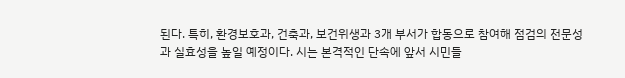된다. 특히, 환경보호과, 건축과, 보건위생과 3개 부서가 합동으로 참여해 점검의 전문성과 실효성을 높일 예정이다. 시는 본격적인 단속에 앞서 시민들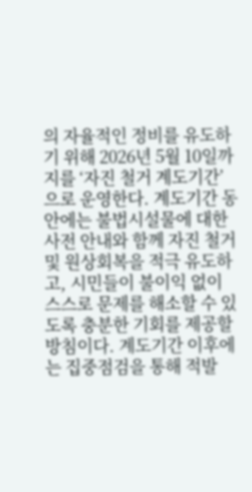의 자율적인 정비를 유도하기 위해 2026년 5월 10일까지를 ‘자진 철거 계도기간’으로 운영한다. 계도기간 동안에는 불법시설물에 대한 사전 안내와 함께 자진 철거 및 원상회복을 적극 유도하고, 시민들이 불이익 없이 스스로 문제를 해소할 수 있도록 충분한 기회를 제공할 방침이다. 계도기간 이후에는 집중점검을 통해 적발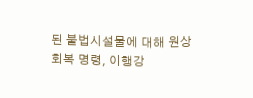된 불법시설물에 대해 원상회복 명령, 이행강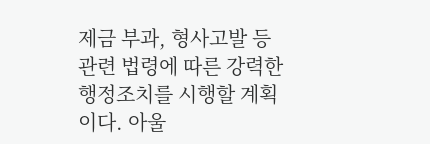제금 부과, 형사고발 등 관련 법령에 따른 강력한 행정조치를 시행할 계획이다. 아울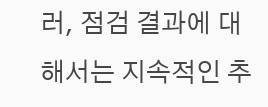러, 점검 결과에 대해서는 지속적인 추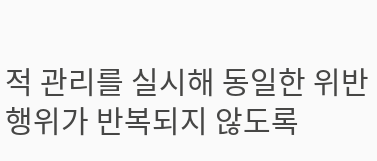적 관리를 실시해 동일한 위반행위가 반복되지 않도록